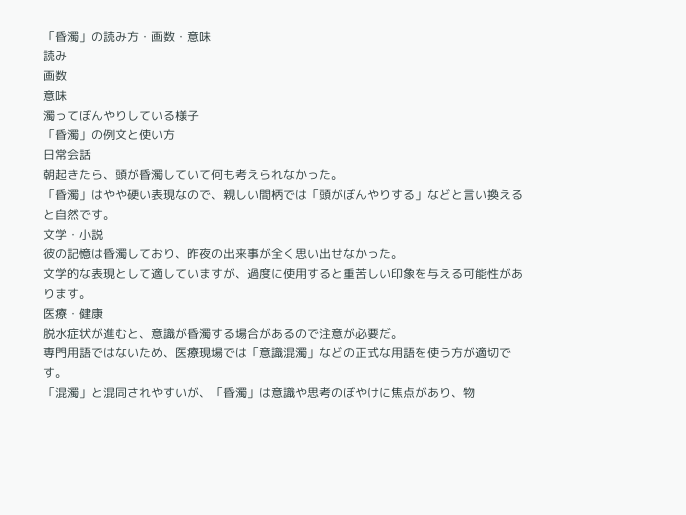「昏濁」の読み方・画数・意味
読み
画数
意味
濁ってぼんやりしている様子
「昏濁」の例文と使い方
日常会話
朝起きたら、頭が昏濁していて何も考えられなかった。
「昏濁」はやや硬い表現なので、親しい間柄では「頭がぼんやりする」などと言い換えると自然です。
文学・小説
彼の記憶は昏濁しており、昨夜の出来事が全く思い出せなかった。
文学的な表現として適していますが、過度に使用すると重苦しい印象を与える可能性があります。
医療・健康
脱水症状が進むと、意識が昏濁する場合があるので注意が必要だ。
専門用語ではないため、医療現場では「意識混濁」などの正式な用語を使う方が適切です。
「混濁」と混同されやすいが、「昏濁」は意識や思考のぼやけに焦点があり、物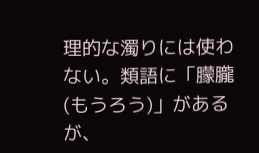理的な濁りには使わない。類語に「朦朧(もうろう)」があるが、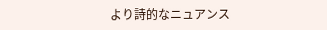より詩的なニュアンス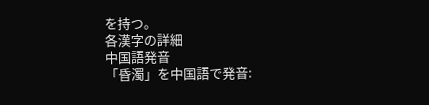を持つ。
各漢字の詳細
中国語発音
「昏濁」を中国語で発音: